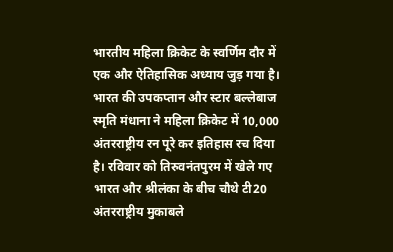भारतीय महिला क्रिकेट के स्वर्णिम दौर में एक और ऐतिहासिक अध्याय जुड़ गया है। भारत की उपकप्तान और स्टार बल्लेबाज स्मृति मंधाना ने महिला क्रिकेट में 10,000 अंतरराष्ट्रीय रन पूरे कर इतिहास रच दिया है। रविवार को तिरुवनंतपुरम में खेले गए भारत और श्रीलंका के बीच चौथे टी20 अंतरराष्ट्रीय मुकाबले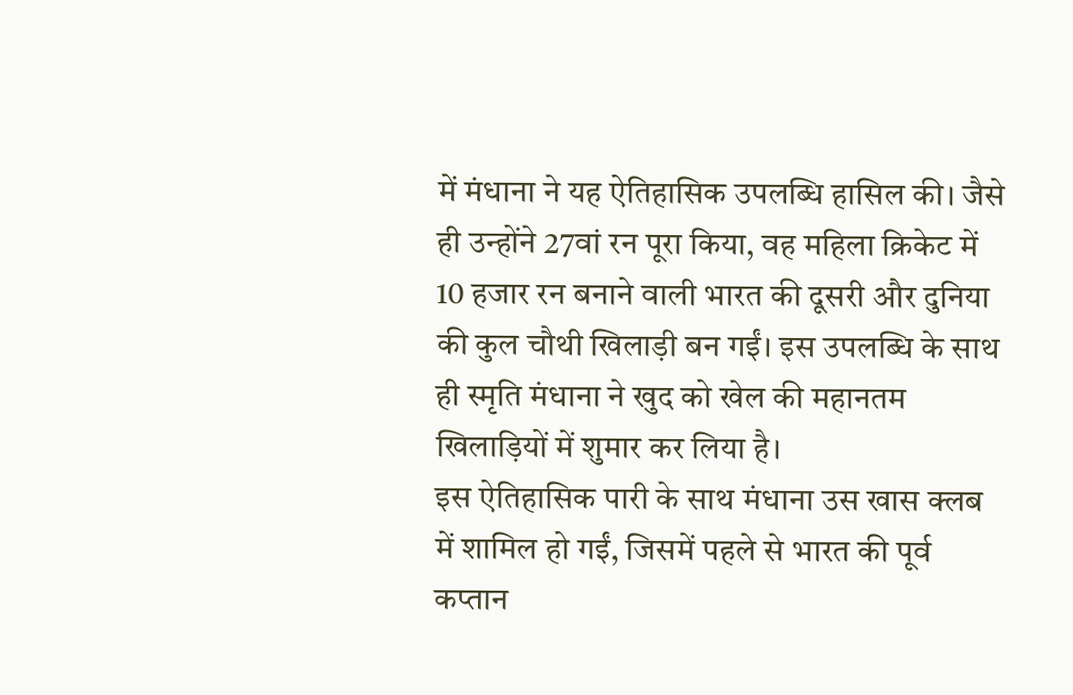में मंधाना ने यह ऐतिहासिक उपलब्धि हासिल की। जैसे ही उन्होंने 27वां रन पूरा किया, वह महिला क्रिकेट में 10 हजार रन बनाने वाली भारत की दूसरी और दुनिया की कुल चौथी खिलाड़ी बन गईं। इस उपलब्धि के साथ ही स्मृति मंधाना ने खुद को खेल की महानतम खिलाड़ियों में शुमार कर लिया है।
इस ऐतिहासिक पारी के साथ मंधाना उस खास क्लब में शामिल हो गईं, जिसमें पहले से भारत की पूर्व कप्तान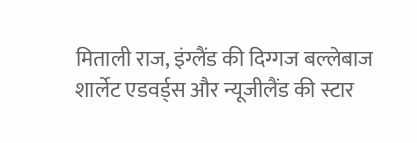मिताली राज, इंग्लैंड की दिग्गज बल्लेबाज शार्लेट एडवर्ड्स और न्यूजीलैंड की स्टार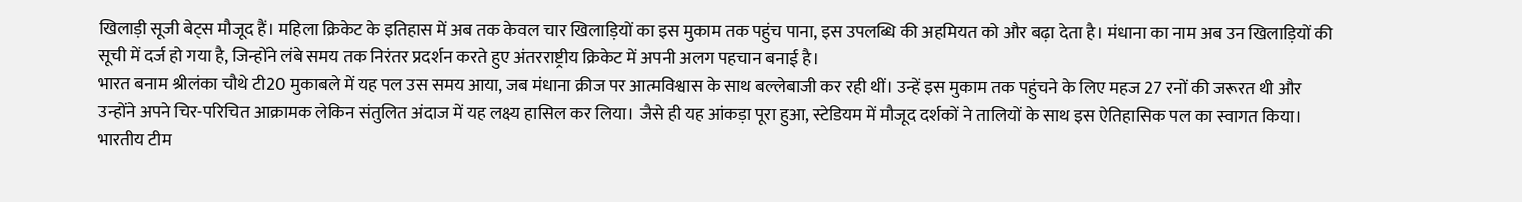खिलाड़ी सूजी बेट्स मौजूद हैं। महिला क्रिकेट के इतिहास में अब तक केवल चार खिलाड़ियों का इस मुकाम तक पहुंच पाना, इस उपलब्धि की अहमियत को और बढ़ा देता है। मंधाना का नाम अब उन खिलाड़ियों की सूची में दर्ज हो गया है, जिन्होंने लंबे समय तक निरंतर प्रदर्शन करते हुए अंतरराष्ट्रीय क्रिकेट में अपनी अलग पहचान बनाई है।
भारत बनाम श्रीलंका चौथे टी20 मुकाबले में यह पल उस समय आया, जब मंधाना क्रीज पर आत्मविश्वास के साथ बल्लेबाजी कर रही थीं। उन्हें इस मुकाम तक पहुंचने के लिए महज 27 रनों की जरूरत थी और उन्होंने अपने चिर-परिचित आक्रामक लेकिन संतुलित अंदाज में यह लक्ष्य हासिल कर लिया। जैसे ही यह आंकड़ा पूरा हुआ, स्टेडियम में मौजूद दर्शकों ने तालियों के साथ इस ऐतिहासिक पल का स्वागत किया। भारतीय टीम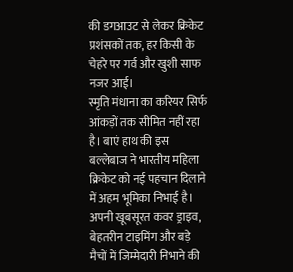की डगआउट से लेकर क्रिकेट प्रशंसकों तक, हर किसी के चेहरे पर गर्व और खुशी साफ नजर आई।
स्मृति मंधाना का करियर सिर्फ आंकड़ों तक सीमित नहीं रहा है। बाएं हाथ की इस बल्लेबाज ने भारतीय महिला क्रिकेट को नई पहचान दिलाने में अहम भूमिका निभाई है। अपनी खूबसूरत कवर ड्राइव, बेहतरीन टाइमिंग और बड़े मैचों में जिम्मेदारी निभाने की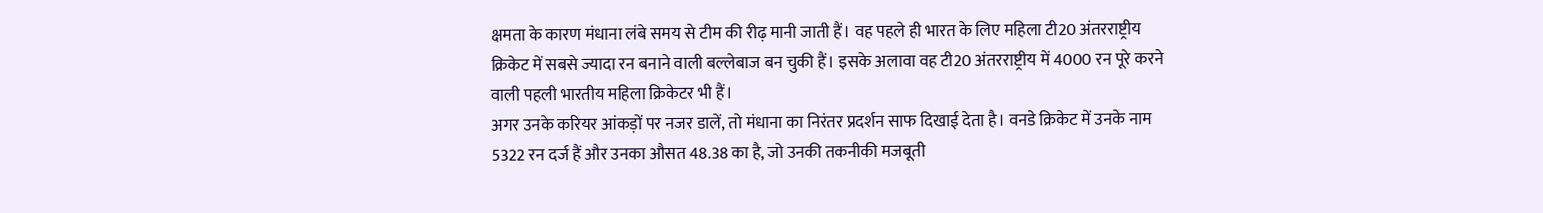क्षमता के कारण मंधाना लंबे समय से टीम की रीढ़ मानी जाती हैं। वह पहले ही भारत के लिए महिला टी20 अंतरराष्ट्रीय क्रिकेट में सबसे ज्यादा रन बनाने वाली बल्लेबाज बन चुकी हैं। इसके अलावा वह टी20 अंतरराष्ट्रीय में 4000 रन पूरे करने वाली पहली भारतीय महिला क्रिकेटर भी हैं।
अगर उनके करियर आंकड़ों पर नजर डालें, तो मंधाना का निरंतर प्रदर्शन साफ दिखाई देता है। वनडे क्रिकेट में उनके नाम 5322 रन दर्ज हैं और उनका औसत 48.38 का है, जो उनकी तकनीकी मजबूती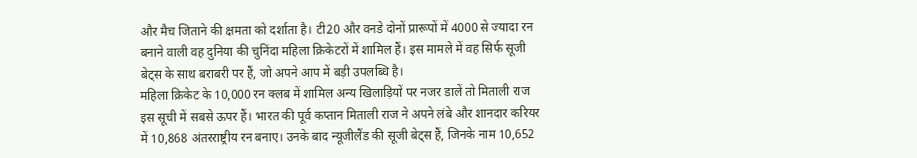और मैच जिताने की क्षमता को दर्शाता है। टी20 और वनडे दोनों प्रारूपों में 4000 से ज्यादा रन बनाने वाली वह दुनिया की चुनिंदा महिला क्रिकेटरों में शामिल हैं। इस मामले में वह सिर्फ सूजी बेट्स के साथ बराबरी पर हैं, जो अपने आप में बड़ी उपलब्धि है।
महिला क्रिकेट के 10,000 रन क्लब में शामिल अन्य खिलाड़ियों पर नजर डालें तो मिताली राज इस सूची में सबसे ऊपर हैं। भारत की पूर्व कप्तान मिताली राज ने अपने लंबे और शानदार करियर में 10,868 अंतरराष्ट्रीय रन बनाए। उनके बाद न्यूजीलैंड की सूजी बेट्स हैं, जिनके नाम 10,652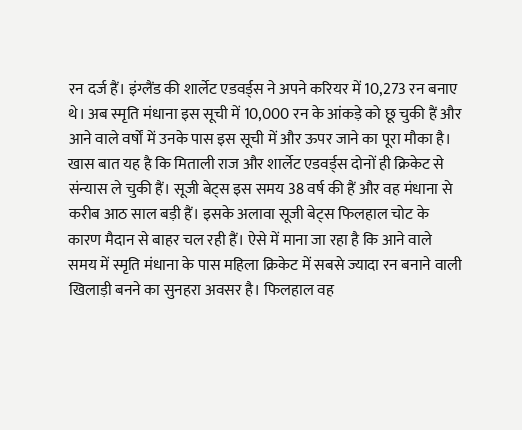रन दर्ज हैं। इंग्लैंड की शार्लेट एडवर्ड्स ने अपने करियर में 10,273 रन बनाए थे। अब स्मृति मंधाना इस सूची में 10,000 रन के आंकड़े को छू चुकी हैं और आने वाले वर्षों में उनके पास इस सूची में और ऊपर जाने का पूरा मौका है।
खास बात यह है कि मिताली राज और शार्लेट एडवर्ड्स दोनों ही क्रिकेट से संन्यास ले चुकी हैं। सूजी बेट्स इस समय 38 वर्ष की हैं और वह मंधाना से करीब आठ साल बड़ी हैं। इसके अलावा सूजी बेट्स फिलहाल चोट के कारण मैदान से बाहर चल रही हैं। ऐसे में माना जा रहा है कि आने वाले समय में स्मृति मंधाना के पास महिला क्रिकेट में सबसे ज्यादा रन बनाने वाली खिलाड़ी बनने का सुनहरा अवसर है। फिलहाल वह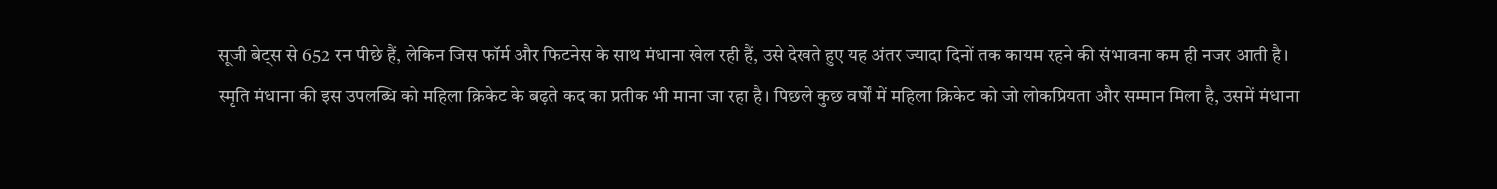सूजी बेट्स से 652 रन पीछे हैं, लेकिन जिस फॉर्म और फिटनेस के साथ मंधाना खेल रही हैं, उसे देखते हुए यह अंतर ज्यादा दिनों तक कायम रहने की संभावना कम ही नजर आती है।
स्मृति मंधाना की इस उपलब्धि को महिला क्रिकेट के बढ़ते कद का प्रतीक भी माना जा रहा है। पिछले कुछ वर्षों में महिला क्रिकेट को जो लोकप्रियता और सम्मान मिला है, उसमें मंधाना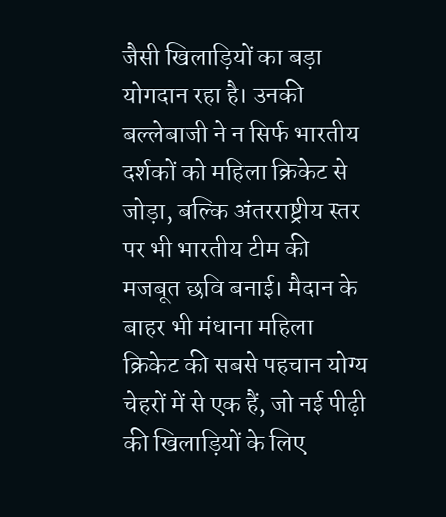जैसी खिलाड़ियों का बड़ा योगदान रहा है। उनकी बल्लेबाजी ने न सिर्फ भारतीय दर्शकों को महिला क्रिकेट से जोड़ा, बल्कि अंतरराष्ट्रीय स्तर पर भी भारतीय टीम की मजबूत छवि बनाई। मैदान के बाहर भी मंधाना महिला क्रिकेट की सबसे पहचान योग्य चेहरों में से एक हैं, जो नई पीढ़ी की खिलाड़ियों के लिए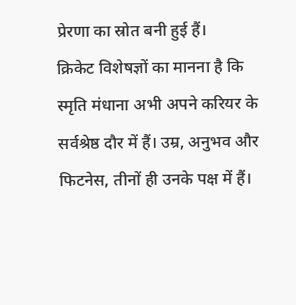प्रेरणा का स्रोत बनी हुई हैं।
क्रिकेट विशेषज्ञों का मानना है कि स्मृति मंधाना अभी अपने करियर के सर्वश्रेष्ठ दौर में हैं। उम्र, अनुभव और फिटनेस, तीनों ही उनके पक्ष में हैं।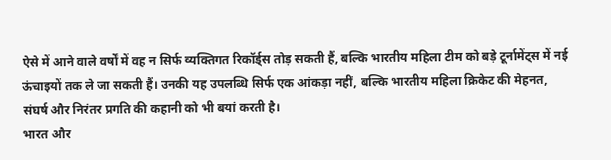ऐसे में आने वाले वर्षों में वह न सिर्फ व्यक्तिगत रिकॉर्ड्स तोड़ सकती हैं, बल्कि भारतीय महिला टीम को बड़े टूर्नामेंट्स में नई ऊंचाइयों तक ले जा सकती हैं। उनकी यह उपलब्धि सिर्फ एक आंकड़ा नहीं, बल्कि भारतीय महिला क्रिकेट की मेहनत, संघर्ष और निरंतर प्रगति की कहानी को भी बयां करती है।
भारत और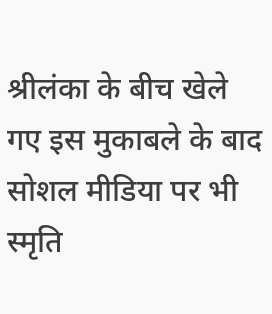श्रीलंका के बीच खेले गए इस मुकाबले के बाद सोशल मीडिया पर भी स्मृति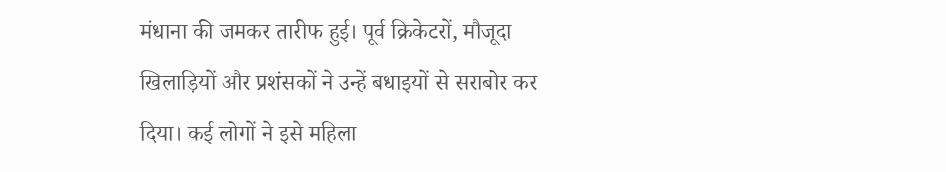मंधाना की जमकर तारीफ हुई। पूर्व क्रिकेटरों, मौजूदा खिलाड़ियों और प्रशंसकों ने उन्हें बधाइयों से सराबोर कर दिया। कई लोगों ने इसे महिला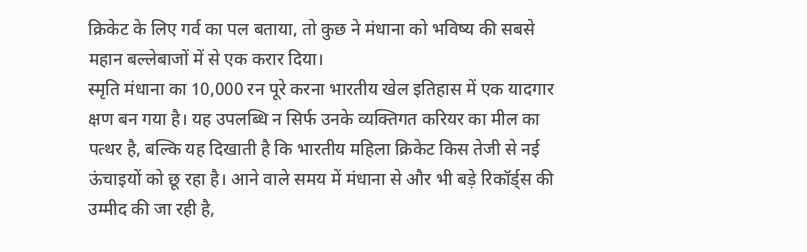क्रिकेट के लिए गर्व का पल बताया, तो कुछ ने मंधाना को भविष्य की सबसे महान बल्लेबाजों में से एक करार दिया।
स्मृति मंधाना का 10,000 रन पूरे करना भारतीय खेल इतिहास में एक यादगार क्षण बन गया है। यह उपलब्धि न सिर्फ उनके व्यक्तिगत करियर का मील का पत्थर है, बल्कि यह दिखाती है कि भारतीय महिला क्रिकेट किस तेजी से नई ऊंचाइयों को छू रहा है। आने वाले समय में मंधाना से और भी बड़े रिकॉर्ड्स की उम्मीद की जा रही है,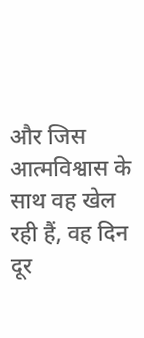और जिस आत्मविश्वास के साथ वह खेल रही हैं, वह दिन दूर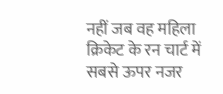नहीं जब वह महिला क्रिकेट के रन चार्ट में सबसे ऊपर नजर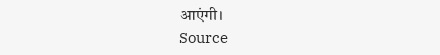आएंगी।
Source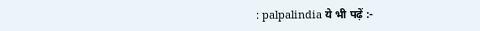: palpalindia ये भी पढ़ें :-